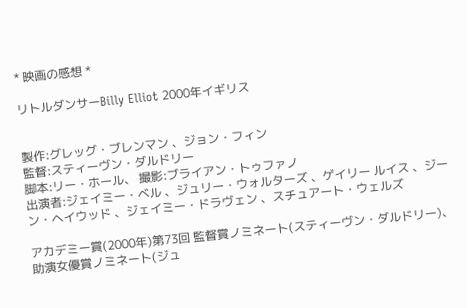* 映画の感想 *

リトルダンサーBilly Elliot 2000年イギリス


製作:グレッグ・ブレンマン 、ジョン・フィン
監督:スティーヴン・ダルドリー
脚本:リー・ホール、 撮影:ブライアン・トゥファノ
出演者:ジェイミー・ベル 、ジュリー・ウォルターズ 、ゲイリー ルイス 、ジーン・ヘイウッド 、ジェイミー・ドラヴェン 、スチュアート・ウェルズ

アカデミー賞(2000年)第73回 監督賞ノミネート(スティーヴン・ダルドリー)、助演女優賞ノミネート(ジュ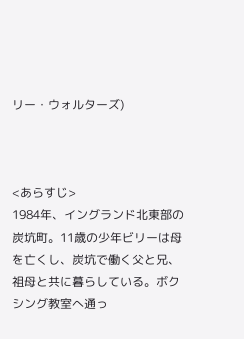リー・ウォルターズ)



<あらすじ>
1984年、イングランド北東部の炭坑町。11歳の少年ビリーは母を亡くし、炭坑で働く父と兄、祖母と共に暮らしている。ボクシング教室へ通っ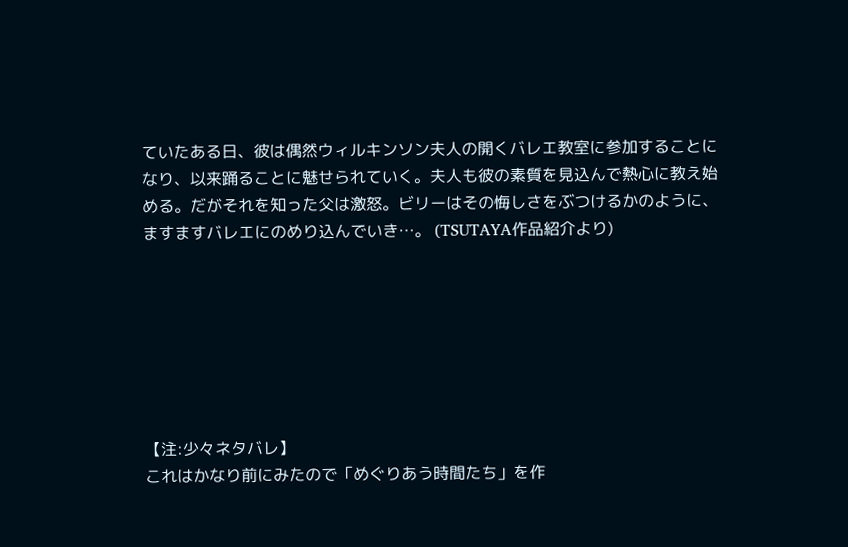ていたある日、彼は偶然ウィルキンソン夫人の開くバレエ教室に参加することになり、以来踊ることに魅せられていく。夫人も彼の素質を見込んで熱心に教え始める。だがそれを知った父は激怒。ビリーはその悔しさをぶつけるかのように、ますますバレエにのめり込んでいき…。 (TSUTAYA作品紹介より)







【注:少々ネタバレ】
これはかなり前にみたので「めぐりあう時間たち」を作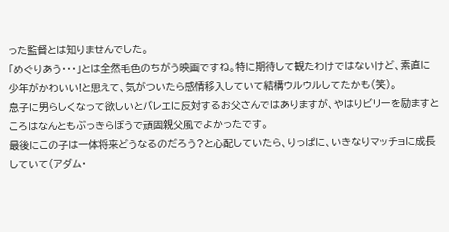った監督とは知りませんでした。
「めぐりあう・・・」とは全然毛色のちがう映画ですね。特に期待して観たわけではないけど、素直に少年がかわいい!と思えて、気がついたら感情移入していて結構ウルウルしてたかも(笑)。
息子に男らしくなって欲しいとバレエに反対するお父さんではありますが、やはりビリーを励ますところはなんともぶっきらぼうで頑固親父風でよかったです。
最後にこの子は一体将来どうなるのだろう?と心配していたら、りっぱに、いきなりマッチョに成長していて(アダム・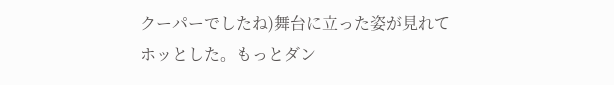クーパーでしたね)舞台に立った姿が見れてホッとした。もっとダン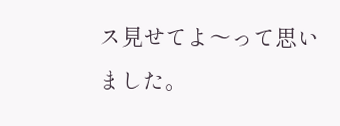ス見せてよ〜って思いました。